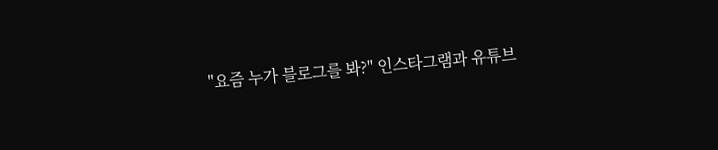"요즘 누가 블로그를 봐?" 인스타그램과 유튜브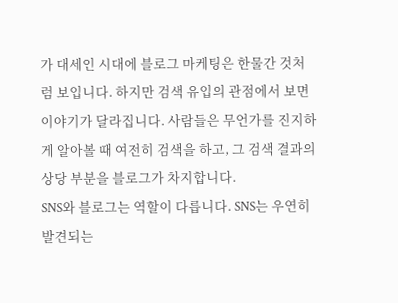가 대세인 시대에 블로그 마케팅은 한물간 것처럼 보입니다. 하지만 검색 유입의 관점에서 보면 이야기가 달라집니다. 사람들은 무언가를 진지하게 알아볼 때 여전히 검색을 하고, 그 검색 결과의 상당 부분을 블로그가 차지합니다.
SNS와 블로그는 역할이 다릅니다. SNS는 우연히 발견되는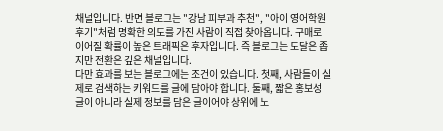채널입니다. 반면 블로그는 "강남 피부과 추천", "아이 영어학원 후기"처럼 명확한 의도를 가진 사람이 직접 찾아옵니다. 구매로 이어질 확률이 높은 트래픽은 후자입니다. 즉 블로그는 도달은 좁지만 전환은 깊은 채널입니다.
다만 효과를 보는 블로그에는 조건이 있습니다. 첫째, 사람들이 실제로 검색하는 키워드를 글에 담아야 합니다. 둘째, 짧은 홍보성 글이 아니라 실제 정보를 담은 글이어야 상위에 노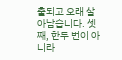출되고 오래 살아남습니다. 셋째, 한두 번이 아니라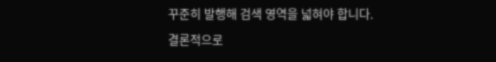꾸준히 발행해 검색 영역을 넓혀야 합니다.
결론적으로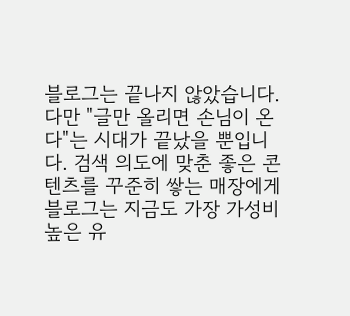블로그는 끝나지 않았습니다. 다만 "글만 올리면 손님이 온다"는 시대가 끝났을 뿐입니다. 검색 의도에 맞춘 좋은 콘텐츠를 꾸준히 쌓는 매장에게 블로그는 지금도 가장 가성비 높은 유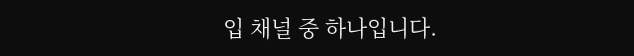입 채널 중 하나입니다.